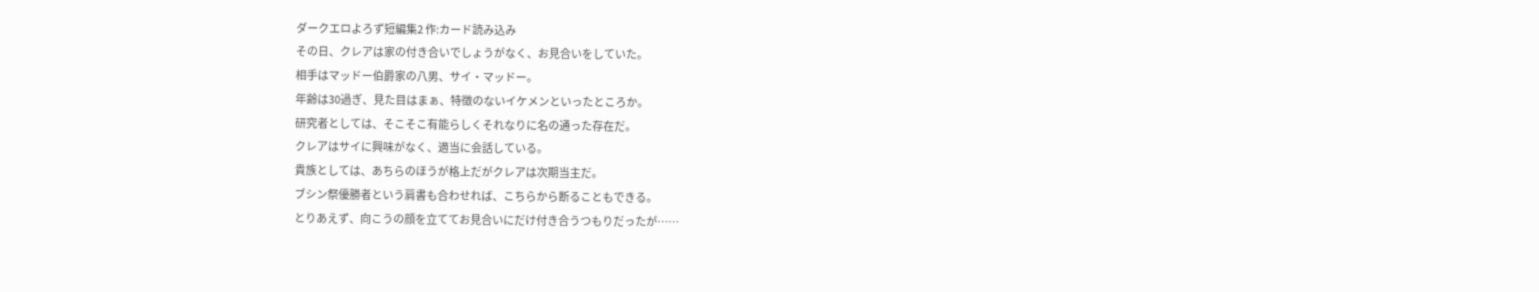ダークエロよろず短編集2 作:カード読み込み
その日、クレアは家の付き合いでしょうがなく、お見合いをしていた。
相手はマッドー伯爵家の八男、サイ・マッドー。
年齢は30過ぎ、見た目はまぁ、特徴のないイケメンといったところか。
研究者としては、そこそこ有能らしくそれなりに名の通った存在だ。
クレアはサイに興味がなく、適当に会話している。
貴族としては、あちらのほうが格上だがクレアは次期当主だ。
ブシン祭優勝者という肩書も合わせれば、こちらから断ることもできる。
とりあえず、向こうの顔を立ててお見合いにだけ付き合うつもりだったが……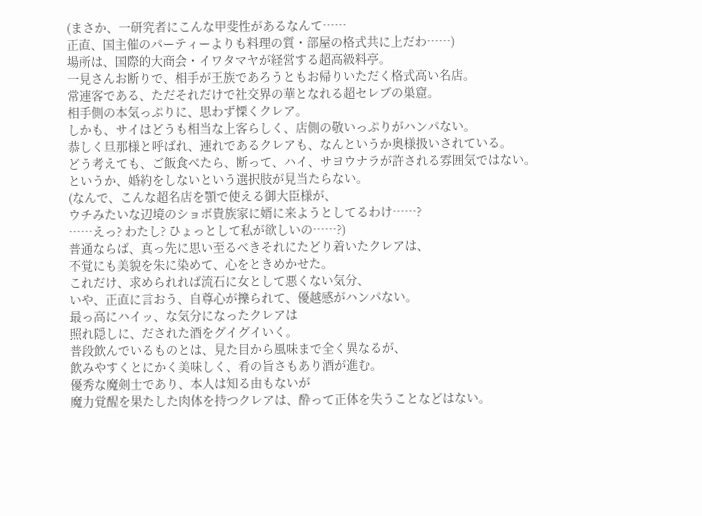(まさか、一研究者にこんな甲斐性があるなんて……
正直、国主催のパーティーよりも料理の質・部屋の格式共に上だわ……)
場所は、国際的大商会・イワタマヤが経営する超高級料亭。
一見さんお断りで、相手が王族であろうともお帰りいただく格式高い名店。
常連客である、ただそれだけで社交界の華となれる超セレブの巣窟。
相手側の本気っぷりに、思わず慄くクレア。
しかも、サイはどうも相当な上客らしく、店側の敬いっぷりがハンパない。
恭しく旦那様と呼ばれ、連れであるクレアも、なんというか奥様扱いされている。
どう考えても、ご飯食べたら、断って、ハイ、サヨウナラが許される雰囲気ではない。
というか、婚約をしないという選択肢が見当たらない。
(なんで、こんな超名店を顎で使える御大臣様が、
ウチみたいな辺境のショボ貴族家に婿に来ようとしてるわけ……?
……えっ? わたし? ひょっとして私が欲しいの……?)
普通ならば、真っ先に思い至るべきそれにたどり着いたクレアは、
不覚にも美貌を朱に染めて、心をときめかせた。
これだけ、求められれば流石に女として悪くない気分、
いや、正直に言おう、自尊心が擽られて、優越感がハンパない。
最っ高にハイッ、な気分になったクレアは
照れ隠しに、だされた酒をグイグイいく。
普段飲んでいるものとは、見た目から風味まで全く異なるが、
飲みやすくとにかく美味しく、肴の旨さもあり酒が進む。
優秀な魔剣士であり、本人は知る由もないが
魔力覚醒を果たした肉体を持つクレアは、酔って正体を失うことなどはない。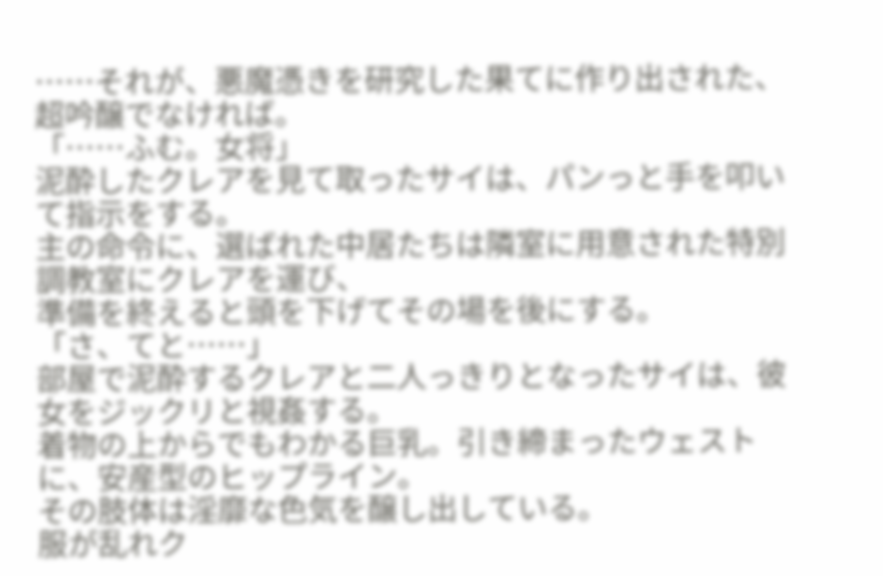……それが、悪魔憑きを研究した果てに作り出された、超吟醸でなければ。
「……ふむ。女将」
泥酔したクレアを見て取ったサイは、パンっと手を叩いて指示をする。
主の命令に、選ばれた中居たちは隣室に用意された特別調教室にクレアを運び、
準備を終えると頭を下げてその場を後にする。
「さ、てと……」
部屋で泥酔するクレアと二人っきりとなったサイは、彼女をジックリと視姦する。
着物の上からでもわかる巨乳。引き締まったウェストに、安産型のヒップライン。
その肢体は淫靡な色気を醸し出している。
服が乱れク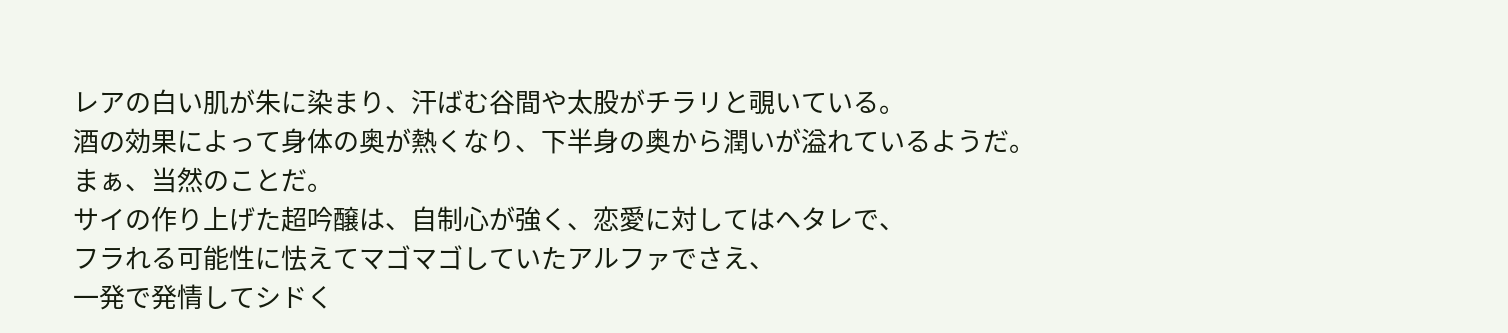レアの白い肌が朱に染まり、汗ばむ谷間や太股がチラリと覗いている。
酒の効果によって身体の奥が熱くなり、下半身の奥から潤いが溢れているようだ。
まぁ、当然のことだ。
サイの作り上げた超吟醸は、自制心が強く、恋愛に対してはヘタレで、
フラれる可能性に怯えてマゴマゴしていたアルファでさえ、
一発で発情してシドく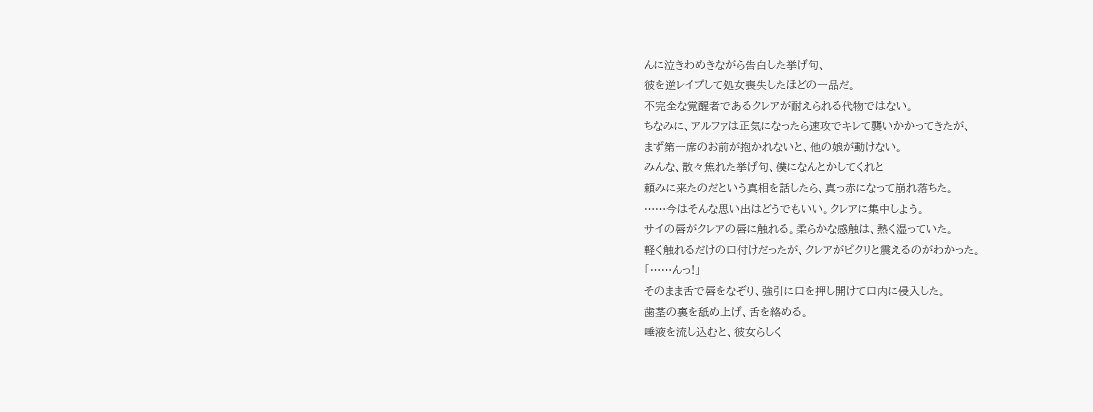んに泣きわめきながら告白した挙げ句、
彼を逆レイプして処女喪失したほどの一品だ。
不完全な覚醒者であるクレアが耐えられる代物ではない。
ちなみに、アルファは正気になったら速攻でキレて襲いかかってきたが、
まず第一席のお前が抱かれないと、他の娘が動けない。
みんな、散々焦れた挙げ句、僕になんとかしてくれと
頼みに来たのだという真相を話したら、真っ赤になって崩れ落ちた。
……今はそんな思い出はどうでもいい。クレアに集中しよう。
サイの唇がクレアの唇に触れる。柔らかな感触は、熱く湿っていた。
軽く触れるだけの口付けだったが、クレアがピクリと震えるのがわかった。
「……んっ!」
そのまま舌で唇をなぞり、強引に口を押し開けて口内に侵入した。
歯茎の裏を舐め上げ、舌を絡める。
唾液を流し込むと、彼女らしく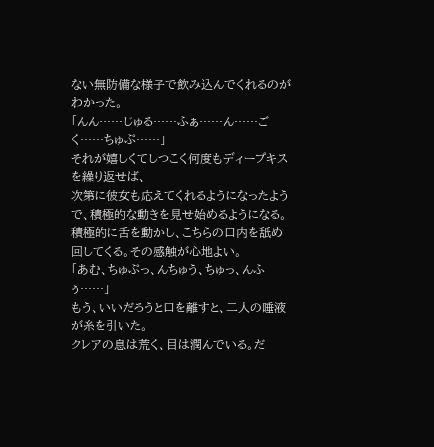ない無防備な様子で飲み込んでくれるのがわかった。
「んん……じゅる……ふぁ……ん……ごく……ちゅぷ……」
それが嬉しくてしつこく何度もディープキスを繰り返せば、
次第に彼女も応えてくれるようになったようで、積極的な動きを見せ始めるようになる。
積極的に舌を動かし、こちらの口内を舐め回してくる。その感触が心地よい。
「あむ、ちゅぷっ、んちゅう、ちゅっ、んふぅ……」
もう、いいだろうと口を離すと、二人の唾液が糸を引いた。
クレアの息は荒く、目は潤んでいる。だ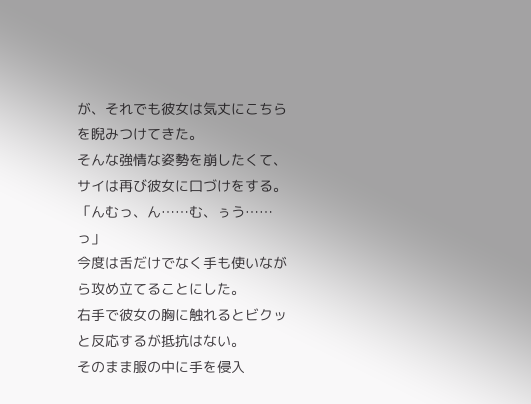が、それでも彼女は気丈にこちらを睨みつけてきた。
そんな強情な姿勢を崩したくて、サイは再び彼女に口づけをする。
「んむっ、ん……む、ぅう……っ」
今度は舌だけでなく手も使いながら攻め立てることにした。
右手で彼女の胸に触れるとビクッと反応するが抵抗はない。
そのまま服の中に手を侵入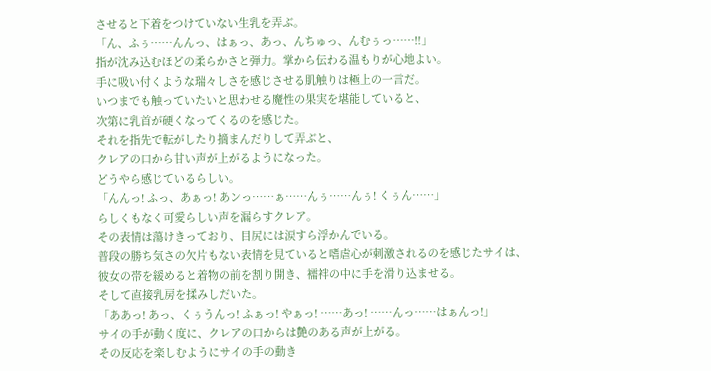させると下着をつけていない生乳を弄ぶ。
「ん、ふぅ……んんっ、はぁっ、あっ、んちゅっ、んむぅっ……‼」
指が沈み込むほどの柔らかさと弾力。掌から伝わる温もりが心地よい。
手に吸い付くような瑞々しさを感じさせる肌触りは極上の一言だ。
いつまでも触っていたいと思わせる魔性の果実を堪能していると、
次第に乳首が硬くなってくるのを感じた。
それを指先で転がしたり摘まんだりして弄ぶと、
クレアの口から甘い声が上がるようになった。
どうやら感じているらしい。
「んんっ! ふっ、あぁっ! あンっ……ぁ……んぅ……んぅ! くぅん……」
らしくもなく可愛らしい声を漏らすクレア。
その表情は蕩けきっており、目尻には涙すら浮かんでいる。
普段の勝ち気さの欠片もない表情を見ていると嗜虐心が刺激されるのを感じたサイは、
彼女の帯を緩めると着物の前を割り開き、襦袢の中に手を滑り込ませる。
そして直接乳房を揉みしだいた。
「ああっ! あっ、くぅうんっ! ふぁっ! やぁっ! ……あっ! ……んっ……はぁんっ!」
サイの手が動く度に、クレアの口からは艶のある声が上がる。
その反応を楽しむようにサイの手の動き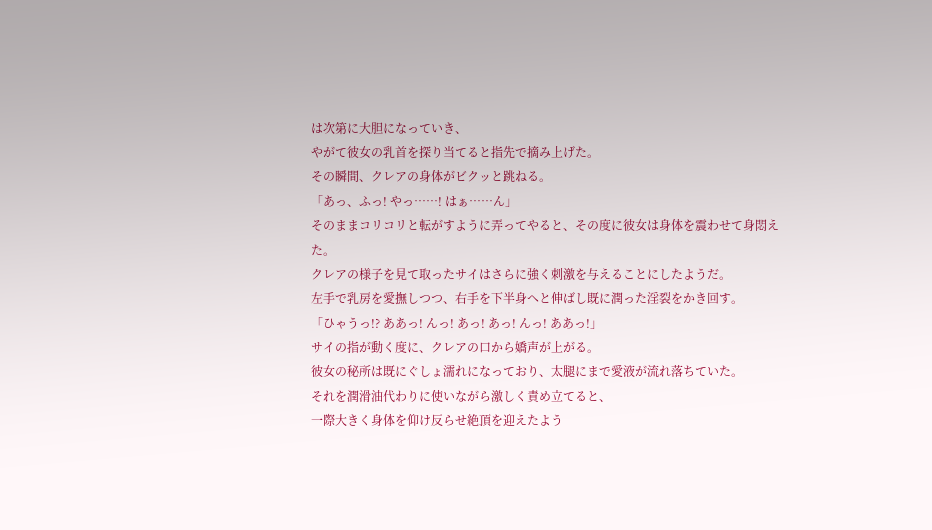は次第に大胆になっていき、
やがて彼女の乳首を探り当てると指先で摘み上げた。
その瞬間、クレアの身体がビクッと跳ねる。
「あっ、ふっ! やっ……! はぁ……ん」
そのままコリコリと転がすように弄ってやると、その度に彼女は身体を震わせて身悶えた。
クレアの様子を見て取ったサイはさらに強く刺激を与えることにしたようだ。
左手で乳房を愛撫しつつ、右手を下半身へと伸ばし既に潤った淫裂をかき回す。
「ひゃうっ!? ああっ! んっ! あっ! あっ! んっ! ああっ!」
サイの指が動く度に、クレアの口から嬌声が上がる。
彼女の秘所は既にぐしょ濡れになっており、太腿にまで愛液が流れ落ちていた。
それを潤滑油代わりに使いながら激しく責め立てると、
一際大きく身体を仰け反らせ絶頂を迎えたよう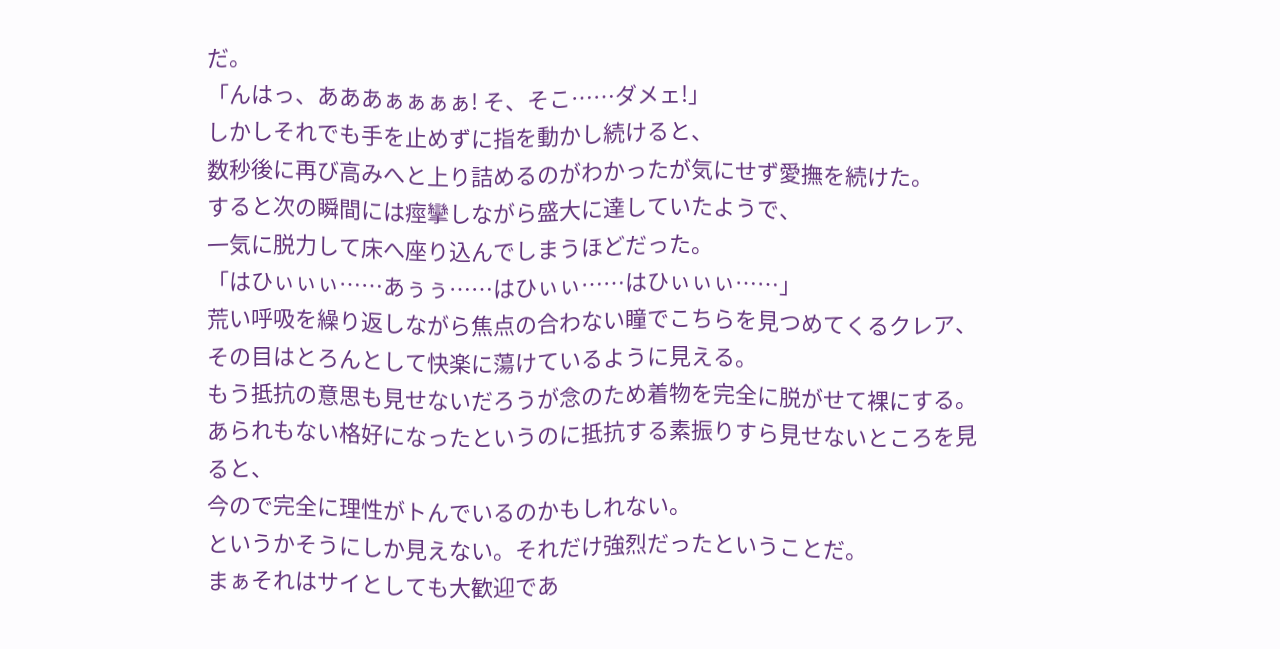だ。
「んはっ、あああぁぁぁぁ! そ、そこ……ダメェ!」
しかしそれでも手を止めずに指を動かし続けると、
数秒後に再び高みへと上り詰めるのがわかったが気にせず愛撫を続けた。
すると次の瞬間には痙攣しながら盛大に達していたようで、
一気に脱力して床へ座り込んでしまうほどだった。
「はひぃぃぃ……あぅぅ……はひぃぃ……はひぃぃぃ……」
荒い呼吸を繰り返しながら焦点の合わない瞳でこちらを見つめてくるクレア、
その目はとろんとして快楽に蕩けているように見える。
もう抵抗の意思も見せないだろうが念のため着物を完全に脱がせて裸にする。
あられもない格好になったというのに抵抗する素振りすら見せないところを見ると、
今ので完全に理性がトんでいるのかもしれない。
というかそうにしか見えない。それだけ強烈だったということだ。
まぁそれはサイとしても大歓迎であ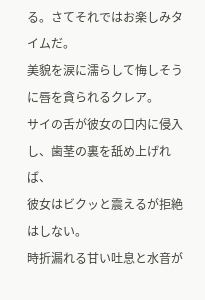る。さてそれではお楽しみタイムだ。
美貌を涙に濡らして悔しそうに唇を貪られるクレア。
サイの舌が彼女の口内に侵入し、歯茎の裏を舐め上げれば、
彼女はビクッと震えるが拒絶はしない。
時折漏れる甘い吐息と水音が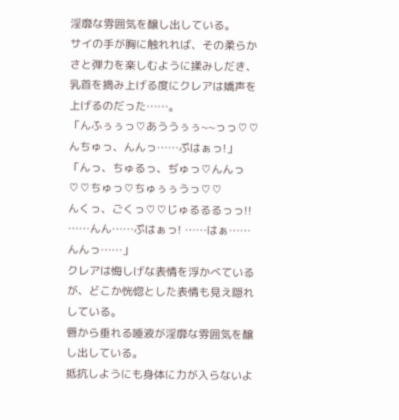淫靡な雰囲気を醸し出している。
サイの手が胸に触れれば、その柔らかさと弾力を楽しむように揉みしだき、
乳首を摘み上げる度にクレアは嬌声を上げるのだった……。
「んふぅぅっ♡あううぅぅ~~っっ♡♡んちゅっ、んんっ……ぷはぁっ!」
「んっ、ちゅるっ、ぢゅっ♡んんっ♡♡ちゅっ♡ちゅぅぅうっ♡♡
んくっ、ごくっ♡♡じゅるるるっっ!! ……んん……ぷはぁっ! ……はぁ……んんっ……」
クレアは悔しげな表情を浮かべているが、どこか恍惚とした表情も見え隠れしている。
唇から垂れる唾液が淫靡な雰囲気を醸し出している。
抵抗しようにも身体に力が入らないよ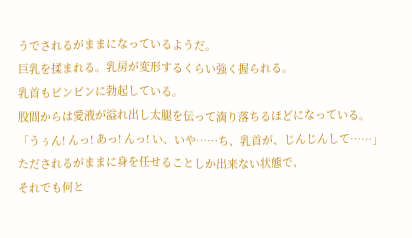うでされるがままになっているようだ。
巨乳を揉まれる。乳房が変形するくらい強く握られる。
乳首もビンビンに勃起している。
股間からは愛液が溢れ出し太腿を伝って滴り落ちるほどになっている。
「うぅん! んっ! あっ! んっ! い、いや……ち、乳首が、じんじんして……」
ただされるがままに身を任せることしか出来ない状態で、
それでも何と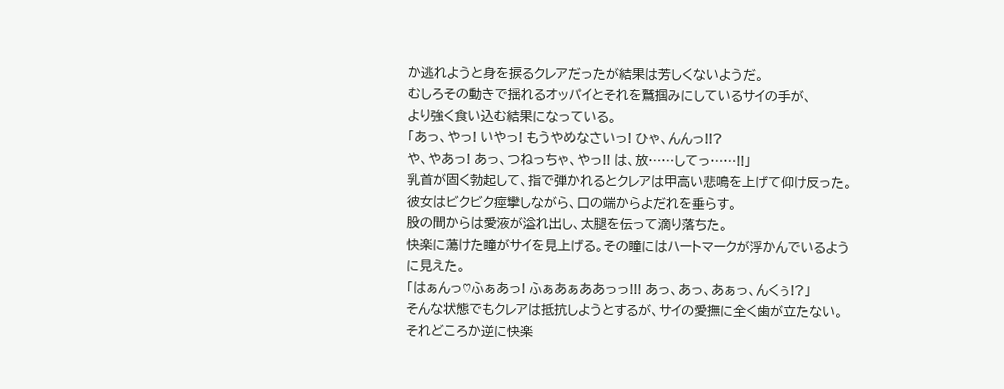か逃れようと身を捩るクレアだったが結果は芳しくないようだ。
むしろその動きで揺れるオッパイとそれを鷲掴みにしているサイの手が、
より強く食い込む結果になっている。
「あっ、やっ! いやっ! もうやめなさいっ! ひゃ、んんっ!!?
や、やあっ! あっ、つねっちゃ、やっ!! は、放……してっ……!!」
乳首が固く勃起して、指で弾かれるとクレアは甲高い悲鳴を上げて仰け反った。
彼女はビクビク痙攣しながら、口の端からよだれを垂らす。
股の間からは愛液が溢れ出し、太腿を伝って滴り落ちた。
快楽に蕩けた瞳がサイを見上げる。その瞳にはハートマークが浮かんでいるように見えた。
「はぁんっ♡ふぁあっ! ふぁあぁああっっ!!! あっ、あっ、あぁっ、んくぅ!?」
そんな状態でもクレアは抵抗しようとするが、サイの愛撫に全く歯が立たない。
それどころか逆に快楽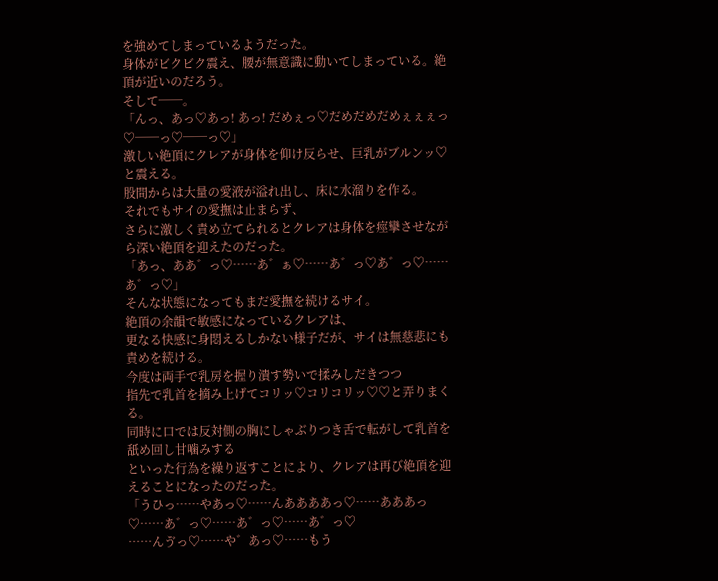を強めてしまっているようだった。
身体がビクビク震え、腰が無意識に動いてしまっている。絶頂が近いのだろう。
そして──。
「んっ、あっ♡あっ! あっ! だめぇっ♡だめだめだめぇぇぇっ♡──っ♡──っ♡」
激しい絶頂にクレアが身体を仰け反らせ、巨乳がブルンッ♡と震える。
股間からは大量の愛液が溢れ出し、床に水溜りを作る。
それでもサイの愛撫は止まらず、
さらに激しく責め立てられるとクレアは身体を痙攣させながら深い絶頂を迎えたのだった。
「あっ、ああ゛っ♡……あ゛ぁ♡……あ゛っ♡あ゛っ♡……あ゛っ♡」
そんな状態になってもまだ愛撫を続けるサイ。
絶頂の余韻で敏感になっているクレアは、
更なる快感に身悶えるしかない様子だが、サイは無慈悲にも責めを続ける。
今度は両手で乳房を握り潰す勢いで揉みしだきつつ
指先で乳首を摘み上げてコリッ♡コリコリッ♡♡と弄りまくる。
同時に口では反対側の胸にしゃぶりつき舌で転がして乳首を舐め回し甘噛みする
といった行為を繰り返すことにより、クレアは再び絶頂を迎えることになったのだった。
「うひっ……やあっ♡……んああああっ♡……あああっ♡……あ゛っ♡……あ゛っ♡……あ゛っ♡
……んゔっ♡……や゛あっ♡……もう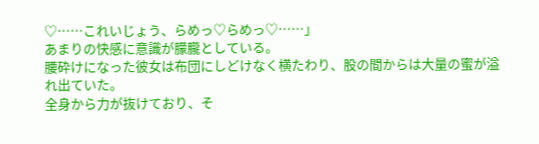♡……これいじょう、らめっ♡らめっ♡……」
あまりの快感に意識が朦朧としている。
腰砕けになった彼女は布団にしどけなく横たわり、股の間からは大量の蜜が溢れ出ていた。
全身から力が抜けており、そ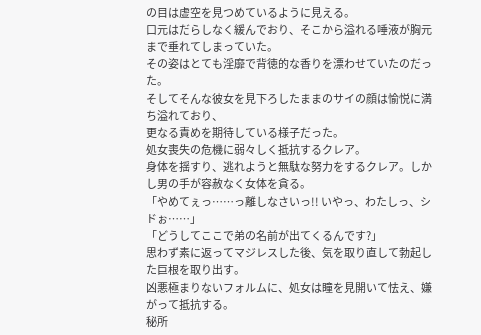の目は虚空を見つめているように見える。
口元はだらしなく緩んでおり、そこから溢れる唾液が胸元まで垂れてしまっていた。
その姿はとても淫靡で背徳的な香りを漂わせていたのだった。
そしてそんな彼女を見下ろしたままのサイの顔は愉悦に満ち溢れており、
更なる責めを期待している様子だった。
処女喪失の危機に弱々しく抵抗するクレア。
身体を揺すり、逃れようと無駄な努力をするクレア。しかし男の手が容赦なく女体を貪る。
「やめてぇっ……っ離しなさいっ!! いやっ、わたしっ、シドぉ……」
「どうしてここで弟の名前が出てくるんです?」
思わず素に返ってマジレスした後、気を取り直して勃起した巨根を取り出す。
凶悪極まりないフォルムに、処女は瞳を見開いて怯え、嫌がって抵抗する。
秘所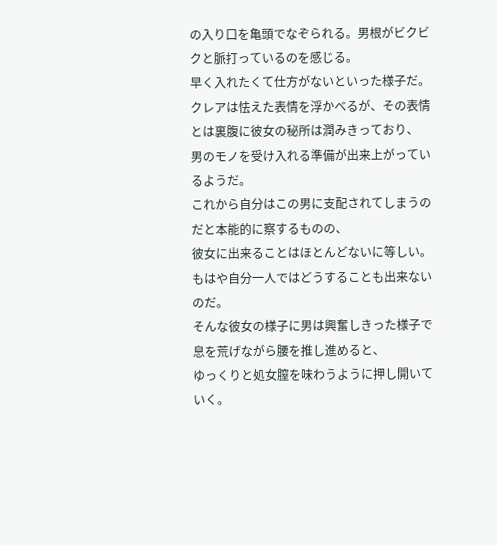の入り口を亀頭でなぞられる。男根がビクビクと脈打っているのを感じる。
早く入れたくて仕方がないといった様子だ。
クレアは怯えた表情を浮かべるが、その表情とは裏腹に彼女の秘所は潤みきっており、
男のモノを受け入れる準備が出来上がっているようだ。
これから自分はこの男に支配されてしまうのだと本能的に察するものの、
彼女に出来ることはほとんどないに等しい。
もはや自分一人ではどうすることも出来ないのだ。
そんな彼女の様子に男は興奮しきった様子で息を荒げながら腰を推し進めると、
ゆっくりと処女膣を味わうように押し開いていく。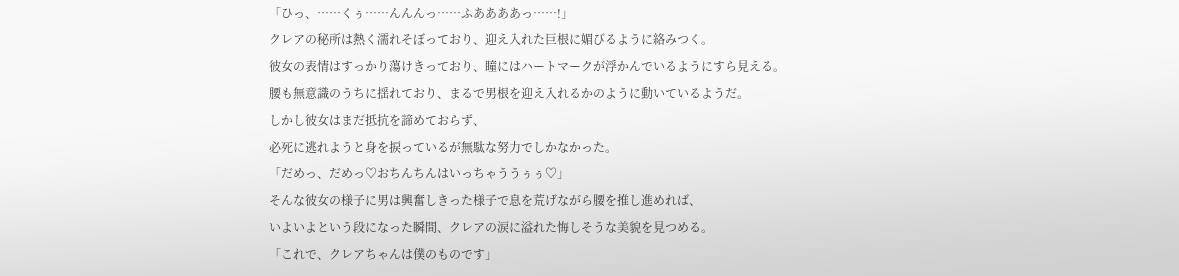「ひっ、……くぅ……んんんっ……ふああああっ……!」
クレアの秘所は熱く濡れそぼっており、迎え入れた巨根に媚びるように絡みつく。
彼女の表情はすっかり蕩けきっており、瞳にはハートマークが浮かんでいるようにすら見える。
腰も無意識のうちに揺れており、まるで男根を迎え入れるかのように動いているようだ。
しかし彼女はまだ抵抗を諦めておらず、
必死に逃れようと身を捩っているが無駄な努力でしかなかった。
「だめっ、だめっ♡おちんちんはいっちゃううぅぅ♡」
そんな彼女の様子に男は興奮しきった様子で息を荒げながら腰を推し進めれば、
いよいよという段になった瞬間、クレアの涙に溢れた悔しそうな美貌を見つめる。
「これで、クレアちゃんは僕のものです」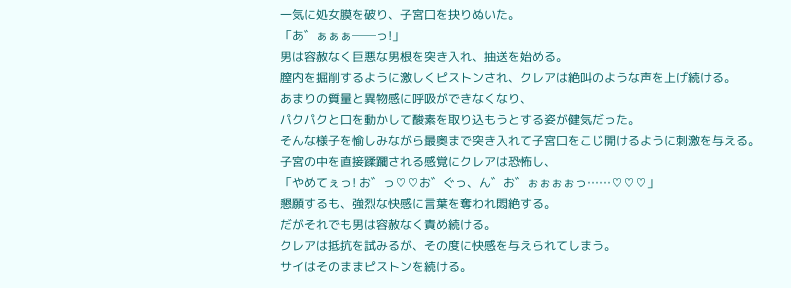一気に処女膜を破り、子宮口を抉りぬいた。
「あ゛ぁぁぁ──っ!」
男は容赦なく巨悪な男根を突き入れ、抽送を始める。
膣内を掘削するように激しくピストンされ、クレアは絶叫のような声を上げ続ける。
あまりの質量と異物感に呼吸ができなくなり、
パクパクと口を動かして酸素を取り込もうとする姿が健気だった。
そんな様子を愉しみながら最奥まで突き入れて子宮口をこじ開けるように刺激を与える。
子宮の中を直接蹂躙される感覚にクレアは恐怖し、
「やめてぇっ! お゛っ♡♡お゛ぐっ、ん゛お゛ぉぉぉぉっ……♡♡♡」
懇願するも、強烈な快感に言葉を奪われ悶絶する。
だがそれでも男は容赦なく責め続ける。
クレアは抵抗を試みるが、その度に快感を与えられてしまう。
サイはそのままピストンを続ける。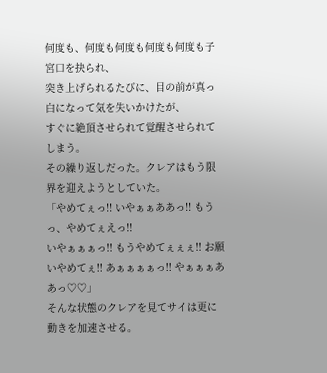何度も、何度も何度も何度も何度も子宮口を抉られ、
突き上げられるたびに、目の前が真っ白になって気を失いかけたが、
すぐに絶頂させられて覚醒させられてしまう。
その繰り返しだった。クレアはもう限界を迎えようとしていた。
「やめてぇっ!! いやぁぁああっ!! もうっ、やめてぇえっ!!
いやぁぁぁっ!! もうやめてぇぇぇ!! お願いやめてぇ!! あぁぁぁぁっ!! やぁぁぁああっ♡♡」
そんな状態のクレアを見てサイは更に動きを加速させる。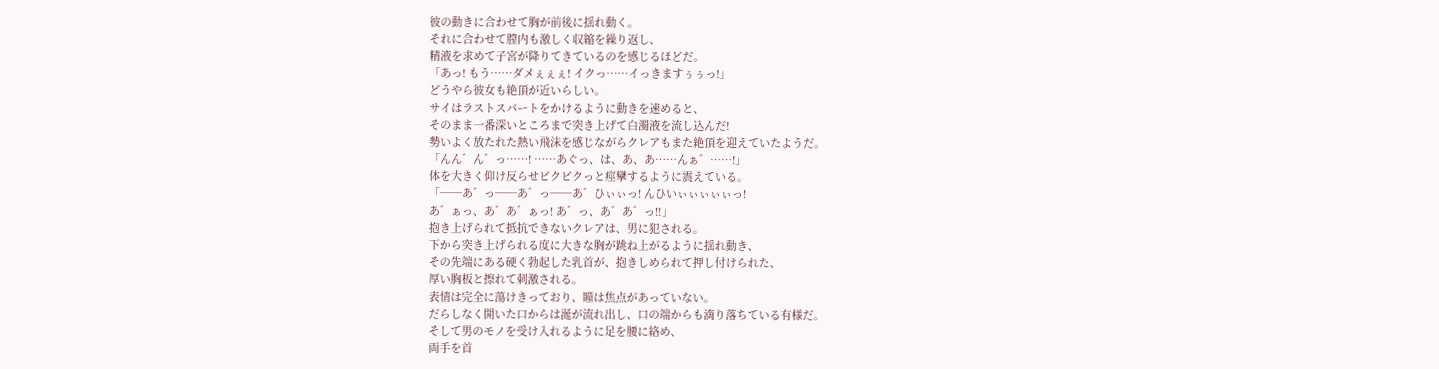彼の動きに合わせて胸が前後に揺れ動く。
それに合わせて膣内も激しく収縮を繰り返し、
精液を求めて子宮が降りてきているのを感じるほどだ。
「あっ! もう……ダメぇぇぇ! イクっ……イっきますぅぅっ!」
どうやら彼女も絶頂が近いらしい。
サイはラストスパートをかけるように動きを速めると、
そのまま一番深いところまで突き上げて白濁液を流し込んだ!
勢いよく放たれた熱い飛沫を感じながらクレアもまた絶頂を迎えていたようだ。
「んん゛ん゛っ……! ……あぐっ、は、あ、あ……んぁ゛……!」
体を大きく仰け反らせビクビクっと痙攣するように震えている。
「──あ゛っ──あ゛っ──あ゛ひぃぃっ! んひいぃぃぃぃぃっ!
あ゛ぁっ、あ゛あ゛ぁっ! あ゛っ、あ゛あ゛っ‼」
抱き上げられて抵抗できないクレアは、男に犯される。
下から突き上げられる度に大きな胸が跳ね上がるように揺れ動き、
その先端にある硬く勃起した乳首が、抱きしめられて押し付けられた、
厚い胸板と擦れて刺激される。
表情は完全に蕩けきっており、瞳は焦点があっていない。
だらしなく開いた口からは涎が流れ出し、口の端からも滴り落ちている有様だ。
そして男のモノを受け入れるように足を腰に絡め、
両手を首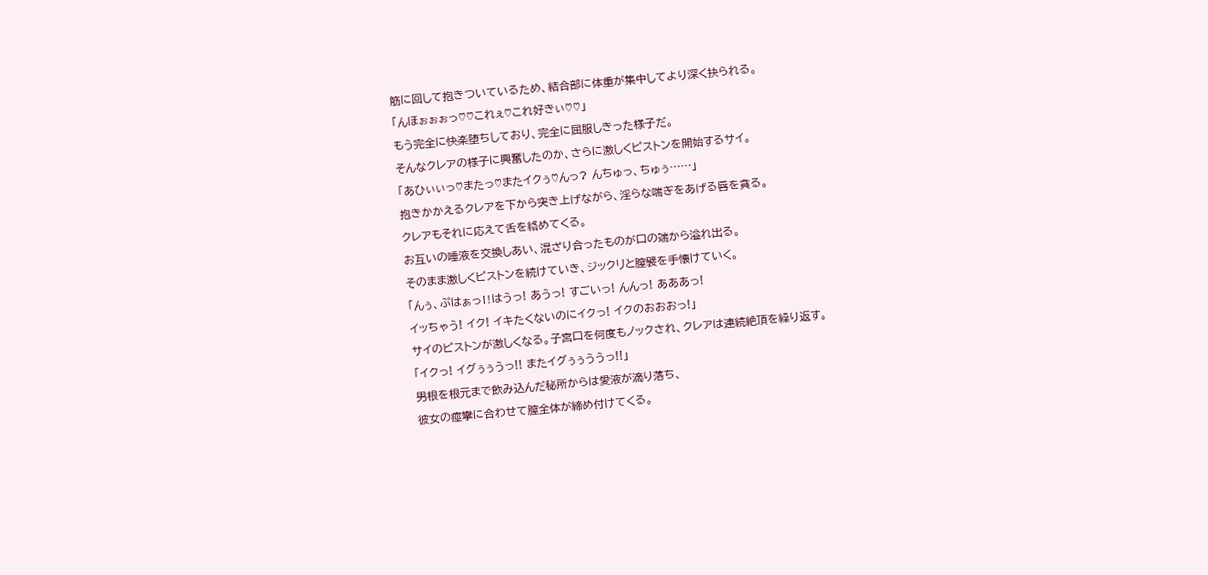筋に回して抱きついているため、結合部に体重が集中してより深く抉られる。
「んほぉぉぉっ♡♡これぇ♡これ好きぃ♡♡」
もう完全に快楽堕ちしており、完全に屈服しきった様子だ。
そんなクレアの様子に興奮したのか、さらに激しくピストンを開始するサイ。
「あひぃぃっ♡またっ♡またイクぅ♡んっ? んちゅっ、ちゅぅ……」
抱きかかえるクレアを下から突き上げながら、淫らな喘ぎをあげる唇を貪る。
クレアもそれに応えて舌を絡めてくる。
お互いの唾液を交換しあい、混ざり合ったものが口の端から溢れ出る。
そのまま激しくピストンを続けていき、ジックリと膣襞を手懐けていく。
「んぅ、ぷはぁっ‼はうっ! あうっ! すごいっ! んんっ! あああっ!
イッちゃう! イク! イキたくないのにイクっ! イクのおおおっ!」
サイのピストンが激しくなる。子宮口を何度もノックされ、クレアは連続絶頂を繰り返す。
「イクっ! イグぅぅうっ!! またイグぅぅううっ!!」
男根を根元まで飲み込んだ秘所からは愛液が滴り落ち、
彼女の痙攣に合わせて膣全体が締め付けてくる。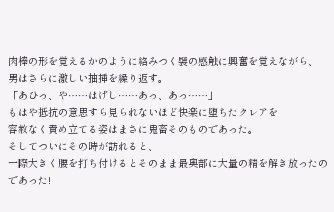肉棒の形を覚えるかのように絡みつく襞の感触に興奮を覚えながら、
男はさらに激しい抽挿を繰り返す。
「あひっ、や……はげし……あっ、あっ……」
もはや抵抗の意思すら見られないほど快楽に堕ちたクレアを
容赦なく責め立てる姿はまさに鬼畜そのものであった。
そしてついにその時が訪れると、
一際大きく腰を打ち付けるとそのまま最奥部に大量の精を解き放ったのであった!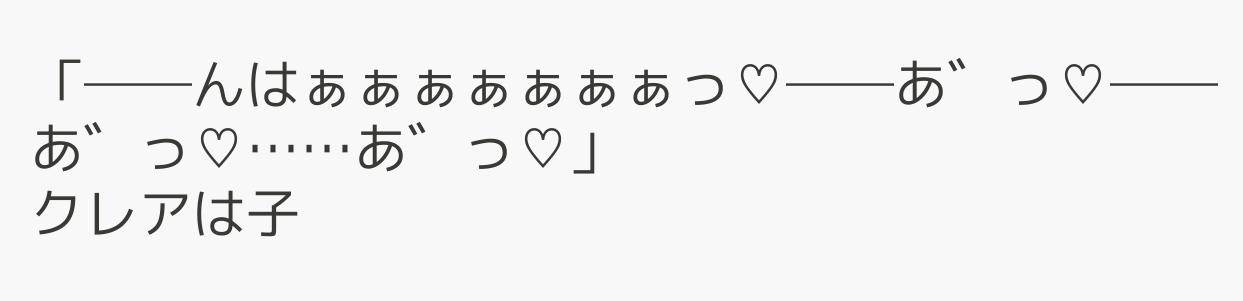「──んはぁぁぁぁぁぁぁっ♡──あ゛っ♡──あ゛っ♡……あ゛っ♡」
クレアは子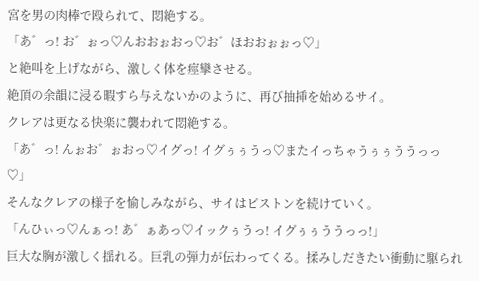宮を男の肉棒で殴られて、悶絶する。
「あ゛っ! お゛ぉっ♡んおおぉおっ♡お゛ほおおぉぉっ♡」
と絶叫を上げながら、激しく体を痙攣させる。
絶頂の余韻に浸る暇すら与えないかのように、再び抽挿を始めるサイ。
クレアは更なる快楽に襲われて悶絶する。
「あ゛っ! んぉお゛ぉおっ♡イグっ! イグぅぅうっ♡またイっちゃうぅぅううっっ♡」
そんなクレアの様子を愉しみながら、サイはピストンを続けていく。
「んひぃっ♡んぁっ! あ゛ぁあっ♡イックぅうっ! イグぅぅううっっ!」
巨大な胸が激しく揺れる。巨乳の弾力が伝わってくる。揉みしだきたい衝動に駆られ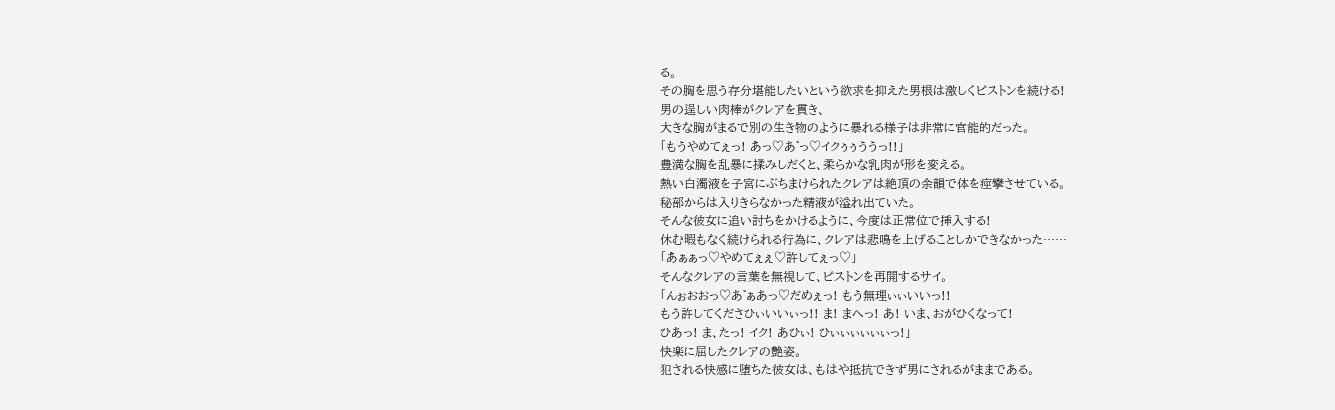る。
その胸を思う存分堪能したいという欲求を抑えた男根は激しくピストンを続ける!
男の逞しい肉棒がクレアを貫き、
大きな胸がまるで別の生き物のように暴れる様子は非常に官能的だった。
「もうやめてぇっ! あ゙っ♡あ゛っ♡イクぅぅううっ!!」
豊満な胸を乱暴に揉みしだくと、柔らかな乳肉が形を変える。
熱い白濁液を子宮にぶちまけられたクレアは絶頂の余韻で体を痙攣させている。
秘部からは入りきらなかった精液が溢れ出ていた。
そんな彼女に追い討ちをかけるように、今度は正常位で挿入する!
休む暇もなく続けられる行為に、クレアは悲鳴を上げることしかできなかった……
「あ゙ぁぁっ♡やめてぇぇ♡許してぇっ♡」
そんなクレアの言葉を無視して、ピストンを再開するサイ。
「んぉおおっ♡あ゛ぁあっ♡だめぇっ! もう無理ぃぃいいっ!!
もう許してくださひぃいいぃっ!! ま! まへっ! あ! いま、おがひくなって!
ひあっ! ま、たっ! イク! あひぃ! ひぃぃぃぃぃぃっ!」
快楽に屈したクレアの艶姿。
犯される快感に堕ちた彼女は、もはや抵抗できず男にされるがままである。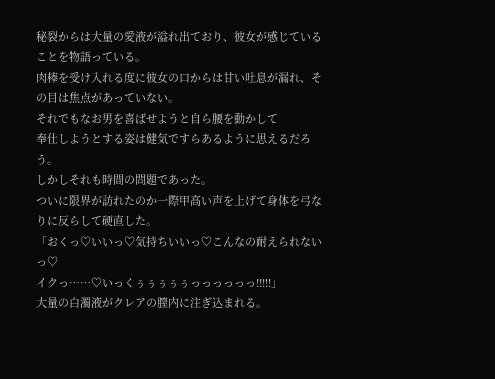秘裂からは大量の愛液が溢れ出ており、彼女が感じていることを物語っている。
肉棒を受け入れる度に彼女の口からは甘い吐息が漏れ、その目は焦点があっていない。
それでもなお男を喜ばせようと自ら腰を動かして
奉仕しようとする姿は健気ですらあるように思えるだろう。
しかしそれも時間の問題であった。
ついに限界が訪れたのか一際甲高い声を上げて身体を弓なりに反らして硬直した。
「おくっ♡いいっ♡気持ちいいっ♡こんなの耐えられないっ♡
イクっ……♡いっくぅぅぅぅぅっっっっっっ!!!!!」
大量の白濁液がクレアの膣内に注ぎ込まれる。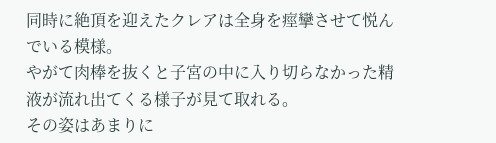同時に絶頂を迎えたクレアは全身を痙攣させて悦んでいる模様。
やがて肉棒を抜くと子宮の中に入り切らなかった精液が流れ出てくる様子が見て取れる。
その姿はあまりに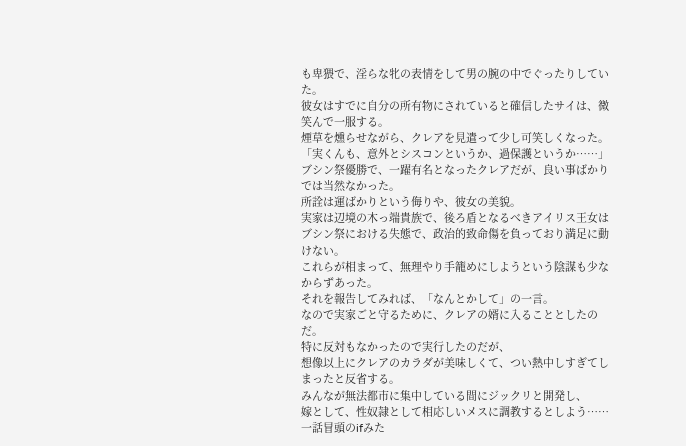も卑猥で、淫らな牝の表情をして男の腕の中でぐったりしていた。
彼女はすでに自分の所有物にされていると確信したサイは、微笑んで一服する。
煙草を燻らせながら、クレアを見遣って少し可笑しくなった。
「実くんも、意外とシスコンというか、過保護というか……」
ブシン祭優勝で、一躍有名となったクレアだが、良い事ばかりでは当然なかった。
所詮は運ばかりという侮りや、彼女の美貌。
実家は辺境の木っ端貴族で、後ろ盾となるべきアイリス王女は
ブシン祭における失態で、政治的致命傷を負っており満足に動けない。
これらが相まって、無理やり手籠めにしようという陰謀も少なからずあった。
それを報告してみれば、「なんとかして」の一言。
なので実家ごと守るために、クレアの婿に入ることとしたのだ。
特に反対もなかったので実行したのだが、
想像以上にクレアのカラダが美味しくて、つい熱中しすぎてしまったと反省する。
みんなが無法都市に集中している間にジックリと開発し、
嫁として、性奴隷として相応しいメスに調教するとしよう……
一話冒頭のifみた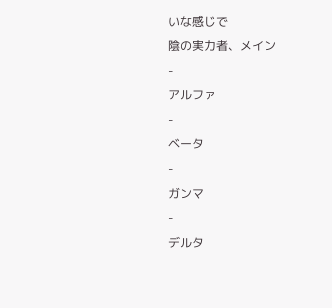いな感じで
陰の実力者、メイン
-
アルファ
-
ベータ
-
ガンマ
-
デルタ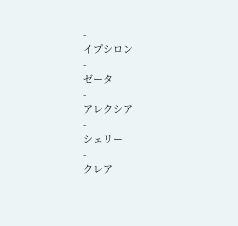-
イプシロン
-
ゼータ
-
アレクシア
-
シェリー
-
クレア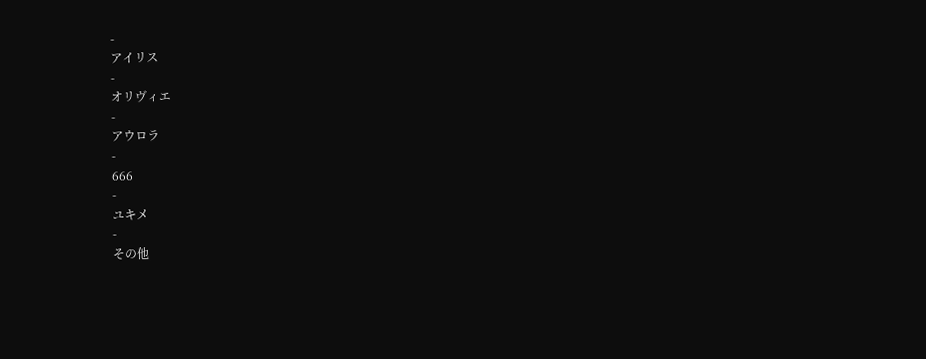-
アイリス
-
オリヴィエ
-
アウロラ
-
666
-
ユキメ
-
その他